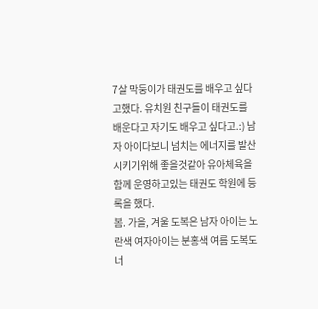7살 막둥이가 태권도를 배우고 싶다고했다. 유치원 친구들이 태권도를 배운다고 자기도 배우고 싶다고.:) 남자 아이다보니 넘치는 에너지를 발산시키기위해 좋을것같아 유아체육을 함께 운영하고있는 태권도 학원에 등록을 했다.
봄. 가을, 겨울 도복은 남자 아이는 노란색 여자아이는 분홍색 여름 도복도 너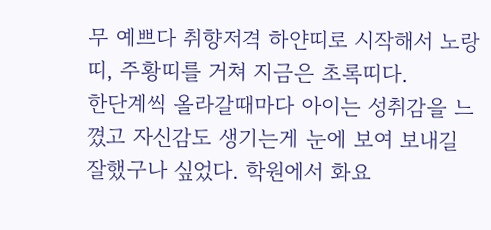무 예쁘다 취향저격 하얀띠로 시작해서 노랑띠, 주황띠를 거쳐 지금은 초록띠다.
한단계씩 올라갈때마다 아이는 성취감을 느꼈고 자신감도 생기는게 눈에 보여 보내길 잘했구나 싶었다. 학원에서 화요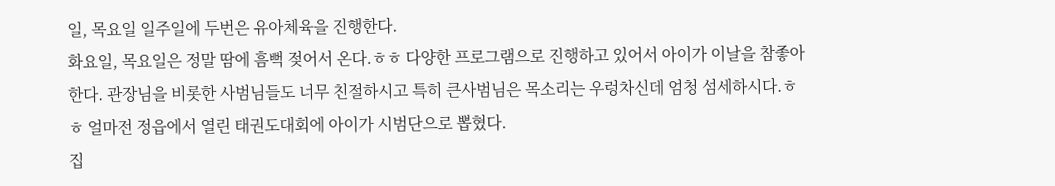일, 목요일 일주일에 두번은 유아체육을 진행한다.
화요일, 목요일은 정말 땀에 흠뻑 젖어서 온다.ㅎㅎ 다양한 프로그램으로 진행하고 있어서 아이가 이날을 참좋아한다. 관장님을 비롯한 사범님들도 너무 친절하시고 특히 큰사범님은 목소리는 우렁차신데 엄청 섬세하시다.ㅎㅎ 얼마전 정읍에서 열린 태권도대회에 아이가 시범단으로 뽑혔다.
집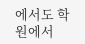에서도 학원에서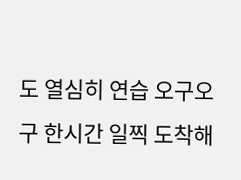도 열심히 연습 오구오구 한시간 일찍 도착해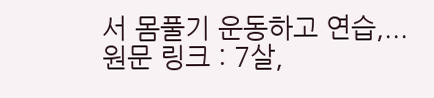서 몸풀기 운동하고 연습,...
원문 링크 : 7살,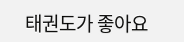태권도가 좋아요